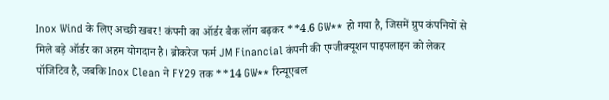Inox Wind के लिए अच्छी खबर! कंपनी का ऑर्डर बैक लॉग बढ़कर **4.6 GW** हो गया है, जिसमें ग्रुप कंपनियों से मिले बड़े ऑर्डर का अहम योगदान है। ब्रोकरेज फर्म JM Financial कंपनी की एग्जीक्यूशन पाइपलाइन को लेकर पॉजिटिव है, जबकि Inox Clean ने FY29 तक **14 GW** रिन्यूएबल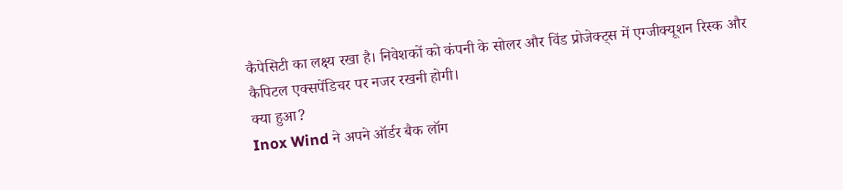कैपेसिटी का लक्ष्य रखा है। निवेशकों को कंपनी के सोलर और विंड प्रोजेक्ट्स में एग्जीक्यूशन रिस्क और कैपिटल एक्सपेंडिचर पर नजर रखनी होगी।
क्या हुआ?
Inox Wind ने अपने ऑर्डर बैक लॉग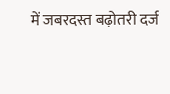में जबरदस्त बढ़ोतरी दर्ज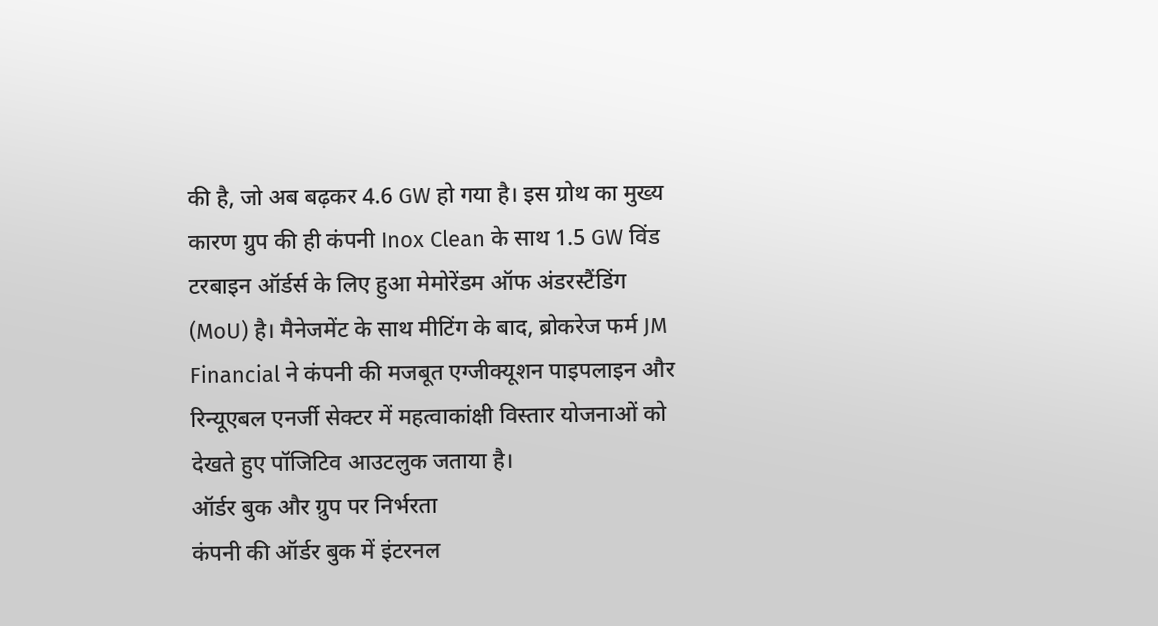की है, जो अब बढ़कर 4.6 GW हो गया है। इस ग्रोथ का मुख्य कारण ग्रुप की ही कंपनी Inox Clean के साथ 1.5 GW विंड टरबाइन ऑर्डर्स के लिए हुआ मेमोरेंडम ऑफ अंडरस्टैंडिंग (MoU) है। मैनेजमेंट के साथ मीटिंग के बाद, ब्रोकरेज फर्म JM Financial ने कंपनी की मजबूत एग्जीक्यूशन पाइपलाइन और रिन्यूएबल एनर्जी सेक्टर में महत्वाकांक्षी विस्तार योजनाओं को देखते हुए पॉजिटिव आउटलुक जताया है।
ऑर्डर बुक और ग्रुप पर निर्भरता
कंपनी की ऑर्डर बुक में इंटरनल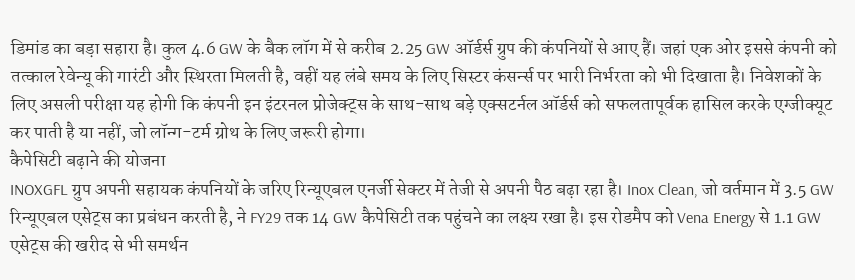डिमांड का बड़ा सहारा है। कुल 4.6 GW के बैक लॉग में से करीब 2.25 GW ऑर्डर्स ग्रुप की कंपनियों से आए हैं। जहां एक ओर इससे कंपनी को तत्काल रेवेन्यू की गारंटी और स्थिरता मिलती है, वहीं यह लंबे समय के लिए सिस्टर कंसर्न्स पर भारी निर्भरता को भी दिखाता है। निवेशकों के लिए असली परीक्षा यह होगी कि कंपनी इन इंटरनल प्रोजेक्ट्स के साथ-साथ बड़े एक्सटर्नल ऑर्डर्स को सफलतापूर्वक हासिल करके एग्जीक्यूट कर पाती है या नहीं, जो लॉन्ग-टर्म ग्रोथ के लिए जरूरी होगा।
कैपेसिटी बढ़ाने की योजना
INOXGFL ग्रुप अपनी सहायक कंपनियों के जरिए रिन्यूएबल एनर्जी सेक्टर में तेजी से अपनी पैठ बढ़ा रहा है। Inox Clean, जो वर्तमान में 3.5 GW रिन्यूएबल एसेट्स का प्रबंधन करती है, ने FY29 तक 14 GW कैपेसिटी तक पहुंचने का लक्ष्य रखा है। इस रोडमैप को Vena Energy से 1.1 GW एसेट्स की खरीद से भी समर्थन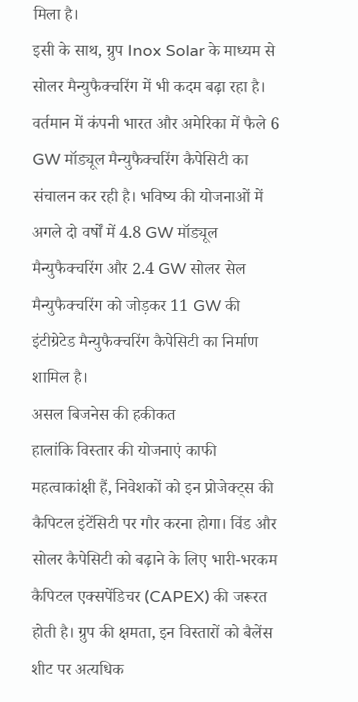मिला है।
इसी के साथ, ग्रुप Inox Solar के माध्यम से सोलर मैन्युफैक्चरिंग में भी कदम बढ़ा रहा है। वर्तमान में कंपनी भारत और अमेरिका में फैले 6 GW मॉड्यूल मैन्युफैक्चरिंग कैपेसिटी का संचालन कर रही है। भविष्य की योजनाओं में अगले दो वर्षों में 4.8 GW मॉड्यूल मैन्युफैक्चरिंग और 2.4 GW सोलर सेल मैन्युफैक्चरिंग को जोड़कर 11 GW की इंटीग्रेटेड मैन्युफैक्चरिंग कैपेसिटी का निर्माण शामिल है।
असल बिजनेस की हकीकत
हालांकि विस्तार की योजनाएं काफी महत्वाकांक्षी हैं, निवेशकों को इन प्रोजेक्ट्स की कैपिटल इंटेंसिटी पर गौर करना होगा। विंड और सोलर कैपेसिटी को बढ़ाने के लिए भारी-भरकम कैपिटल एक्सपेंडिचर (CAPEX) की जरूरत होती है। ग्रुप की क्षमता, इन विस्तारों को बैलेंस शीट पर अत्यधिक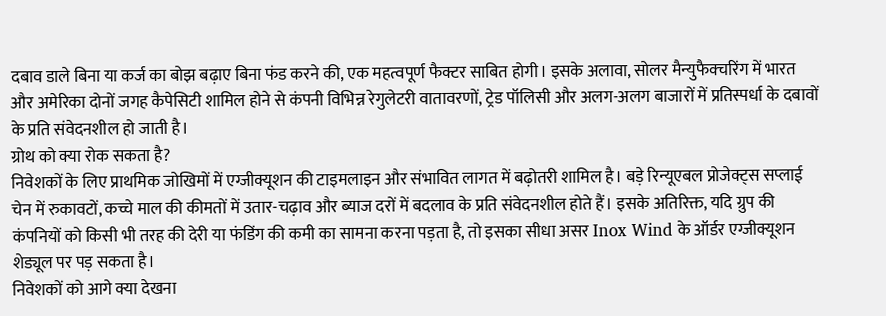दबाव डाले बिना या कर्ज का बोझ बढ़ाए बिना फंड करने की, एक महत्वपूर्ण फैक्टर साबित होगी। इसके अलावा, सोलर मैन्युफैक्चरिंग में भारत और अमेरिका दोनों जगह कैपेसिटी शामिल होने से कंपनी विभिन्न रेगुलेटरी वातावरणों, ट्रेड पॉलिसी और अलग-अलग बाजारों में प्रतिस्पर्धा के दबावों के प्रति संवेदनशील हो जाती है।
ग्रोथ को क्या रोक सकता है?
निवेशकों के लिए प्राथमिक जोखिमों में एग्जीक्यूशन की टाइमलाइन और संभावित लागत में बढ़ोतरी शामिल है। बड़े रिन्यूएबल प्रोजेक्ट्स सप्लाई चेन में रुकावटों, कच्चे माल की कीमतों में उतार-चढ़ाव और ब्याज दरों में बदलाव के प्रति संवेदनशील होते हैं। इसके अतिरिक्त, यदि ग्रुप की कंपनियों को किसी भी तरह की देरी या फंडिंग की कमी का सामना करना पड़ता है, तो इसका सीधा असर Inox Wind के ऑर्डर एग्जीक्यूशन शेड्यूल पर पड़ सकता है।
निवेशकों को आगे क्या देखना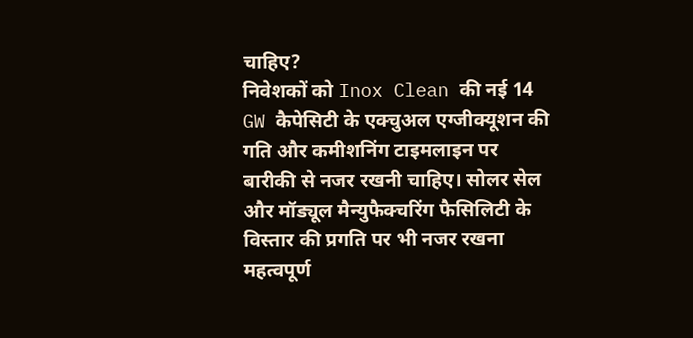चाहिए?
निवेशकों को Inox Clean की नई 14 GW कैपेसिटी के एक्चुअल एग्जीक्यूशन की गति और कमीशनिंग टाइमलाइन पर बारीकी से नजर रखनी चाहिए। सोलर सेल और मॉड्यूल मैन्युफैक्चरिंग फैसिलिटी के विस्तार की प्रगति पर भी नजर रखना महत्वपूर्ण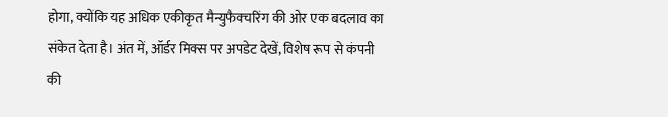होगा, क्योंकि यह अधिक एकीकृत मैन्युफैक्चरिंग की ओर एक बदलाव का संकेत देता है। अंत में, ऑर्डर मिक्स पर अपडेट देखें, विशेष रूप से कंपनी की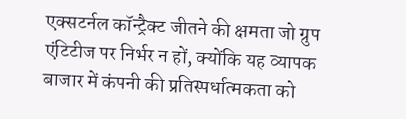एक्सटर्नल कॉन्ट्रैक्ट जीतने की क्षमता जो ग्रुप एंटिटीज पर निर्भर न हों, क्योंकि यह व्यापक बाजार में कंपनी की प्रतिस्पर्धात्मकता को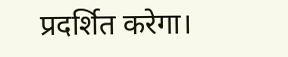प्रदर्शित करेगा।